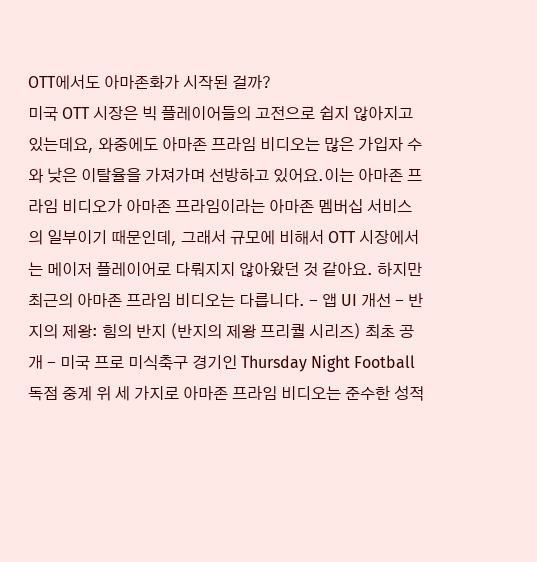OTT에서도 아마존화가 시작된 걸까?
미국 OTT 시장은 빅 플레이어들의 고전으로 쉽지 않아지고 있는데요, 와중에도 아마존 프라임 비디오는 많은 가입자 수와 낮은 이탈율을 가져가며 선방하고 있어요.이는 아마존 프라임 비디오가 아마존 프라임이라는 아마존 멤버십 서비스의 일부이기 때문인데, 그래서 규모에 비해서 OTT 시장에서는 메이저 플레이어로 다뤄지지 않아왔던 것 같아요. 하지만 최근의 아마존 프라임 비디오는 다릅니다. - 앱 UI 개선 - 반지의 제왕: 힘의 반지 (반지의 제왕 프리퀄 시리즈) 최초 공개 - 미국 프로 미식축구 경기인 Thursday Night Football 독점 중계 위 세 가지로 아마존 프라임 비디오는 준수한 성적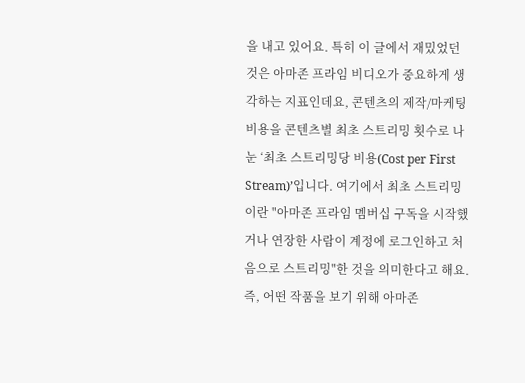을 내고 있어요. 특히 이 글에서 재밌었던 것은 아마존 프라임 비디오가 중요하게 생각하는 지표인데요, 콘텐츠의 제작/마케팅 비용을 콘텐츠별 최초 스트리밍 횟수로 나눈 ‘최초 스트리밍당 비용(Cost per First Stream)’입니다. 여기에서 최초 스트리밍이란 "아마존 프라임 멤버십 구독을 시작했거나 연장한 사람이 계정에 로그인하고 처음으로 스트리밍"한 것을 의미한다고 해요. 즉, 어떤 작품을 보기 위해 아마존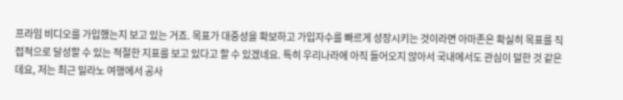프라임 비디오를 가입했는지 보고 있는 거죠. 목표가 대중성을 확보하고 가입자수를 빠르게 성장시키는 것이라면 아마존은 확실히 목표를 직접적으로 달성할 수 있는 적절한 지표를 보고 있다고 할 수 있겠네요. 특히 우리나라에 아직 들어오지 않아서 국내에서도 관심이 덜한 것 같은데요, 저는 최근 밀라노 여행에서 공사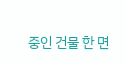중인 건물 한 면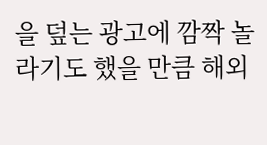을 덮는 광고에 깜짝 놀라기도 했을 만큼 해외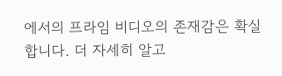에서의 프라임 비디오의 존재감은 확실합니다. 더 자세히 알고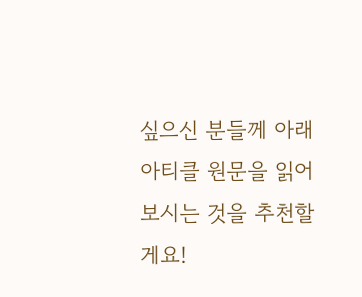싶으신 분들께 아래 아티클 원문을 읽어보시는 것을 추천할게요!